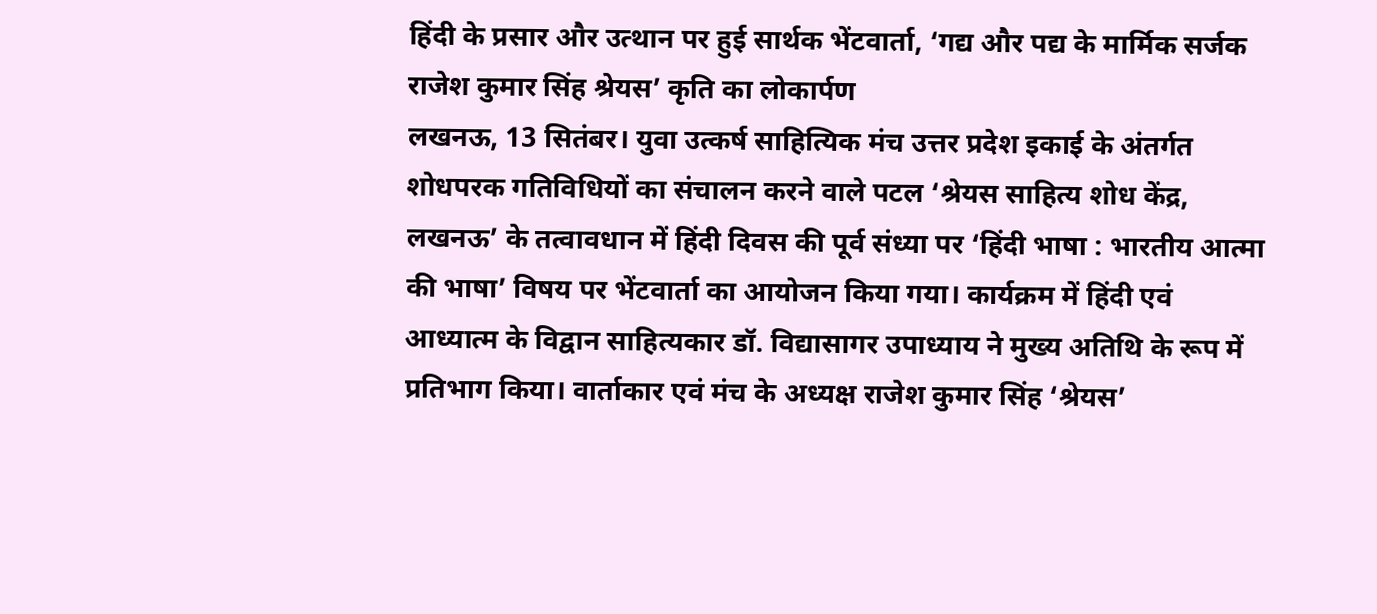हिंदी के प्रसार और उत्थान पर हुई सार्थक भेंटवार्ता, ‘गद्य और पद्य के मार्मिक सर्जक राजेश कुमार सिंह श्रेयस’ कृति का लोकार्पण
लखनऊ, 13 सितंबर। युवा उत्कर्ष साहित्यिक मंच उत्तर प्रदेश इकाई के अंतर्गत शोधपरक गतिविधियों का संचालन करने वाले पटल ‘श्रेयस साहित्य शोध केंद्र, लखनऊ’ के तत्वावधान में हिंदी दिवस की पूर्व संध्या पर ‘हिंदी भाषा : भारतीय आत्मा की भाषा’ विषय पर भेंटवार्ता का आयोजन किया गया। कार्यक्रम में हिंदी एवं आध्यात्म के विद्वान साहित्यकार डॉ. विद्यासागर उपाध्याय ने मुख्य अतिथि के रूप में प्रतिभाग किया। वार्ताकार एवं मंच के अध्यक्ष राजेश कुमार सिंह ‘श्रेयस’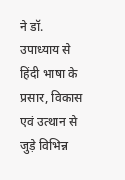ने डॉ. उपाध्याय से हिंदी भाषा के प्रसार, विकास एवं उत्थान से जुड़े विभिन्न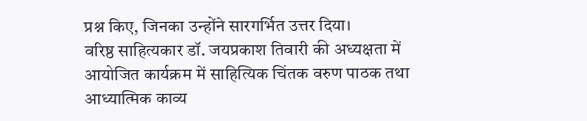प्रश्न किए, जिनका उन्होंने सारगर्भित उत्तर दिया।
वरिष्ठ साहित्यकार डॉ. जयप्रकाश तिवारी की अध्यक्षता में आयोजित कार्यक्रम में साहित्यिक चिंतक वरुण पाठक तथा आध्यात्मिक काव्य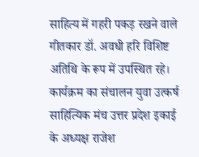साहित्य में गहरी पकड़ रखने वाले गीतकार डॉ. अवधी हरि विशिष्ट अतिथि के रूप में उपस्थित रहे। कार्यक्रम का संचालन युवा उत्कर्ष साहित्यिक मंच उत्तर प्रदेश इकाई के अध्यक्ष राजेश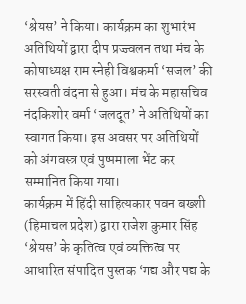‘श्रेयस’ ने किया। कार्यक्रम का शुभारंभ अतिथियों द्वारा दीप प्रज्ज्वलन तथा मंच के कोषाध्यक्ष राम स्नेही विश्वकर्मा ‘सजल’ की सरस्वती वंदना से हुआ। मंच के महासचिव नंदकिशोर वर्मा ‘जलदूत’ ने अतिथियों का स्वागत किया। इस अवसर पर अतिथियों को अंगवस्त्र एवं पुष्पमाला भेंट कर सम्मानित किया गया।
कार्यक्रम में हिंदी साहित्यकार पवन बख्शी (हिमाचल प्रदेश) द्वारा राजेश कुमार सिंह ‘श्रेयस’ के कृतित्व एवं व्यक्तित्व पर आधारित संपादित पुस्तक ‘गद्य और पद्य के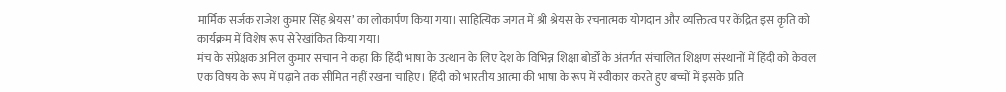मार्मिक सर्जक राजेश कुमार सिंह श्रेयस’ का लोकार्पण किया गया। साहित्यिक जगत में श्री श्रेयस के रचनात्मक योगदान और व्यक्तित्व पर केंद्रित इस कृति को कार्यक्रम में विशेष रूप से रेखांकित किया गया।
मंच के संप्रेक्षक अनिल कुमार सचान ने कहा कि हिंदी भाषा के उत्थान के लिए देश के विभिन्न शिक्षा बोर्डों के अंतर्गत संचालित शिक्षण संस्थानों में हिंदी को केवल एक विषय के रूप में पढ़ाने तक सीमित नहीं रखना चाहिए। हिंदी को भारतीय आत्मा की भाषा के रूप में स्वीकार करते हुए बच्चों में इसके प्रति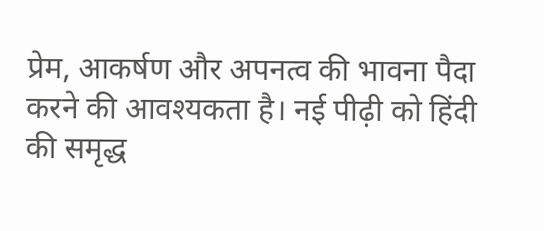प्रेम, आकर्षण और अपनत्व की भावना पैदा करने की आवश्यकता है। नई पीढ़ी को हिंदी की समृद्ध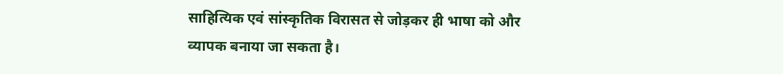साहित्यिक एवं सांस्कृतिक विरासत से जोड़कर ही भाषा को और व्यापक बनाया जा सकता है।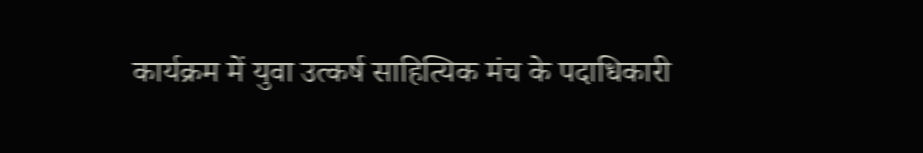कार्यक्रम में युवा उत्कर्ष साहित्यिक मंच के पदाधिकारी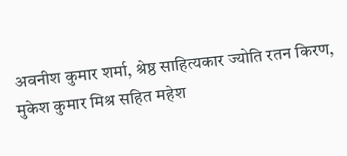अवनीश कुमार शर्मा, श्रेष्ठ साहित्यकार ज्योति रतन किरण, मुकेश कुमार मिश्र सहित महेश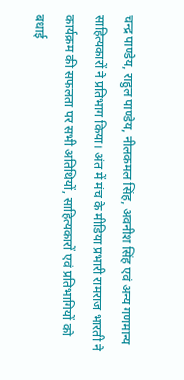चन्द्र पाण्डेय, राहुल पाण्डेय, नीलकमल सिंह, अवनीश सिंह एवं अन्य गणमान्य साहित्यकारों ने प्रतिभाग किया। अंत में मंच के मीडिया प्रभारी रामराज भारती ने कार्यक्रम की सफलता पर सभी अतिथियों, साहित्यकारों एवं प्रतिभागियों को बधाई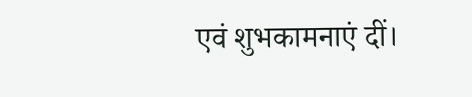एवं शुभकामनाएं दीं।